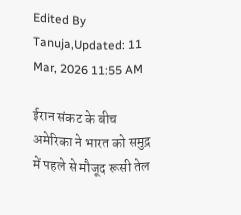Edited By Tanuja,Updated: 11 Mar, 2026 11:55 AM

ईरान संकट के बीच अमेरिका ने भारत को समुद्र में पहले से मौजूद रूसी तेल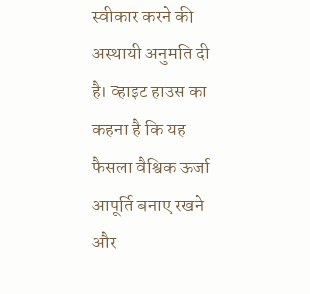स्वीकार करने की अस्थायी अनुमति दी है। व्हाइट हाउस का कहना है कि यह फैसला वैश्विक ऊर्जा आपूर्ति बनाए रखने और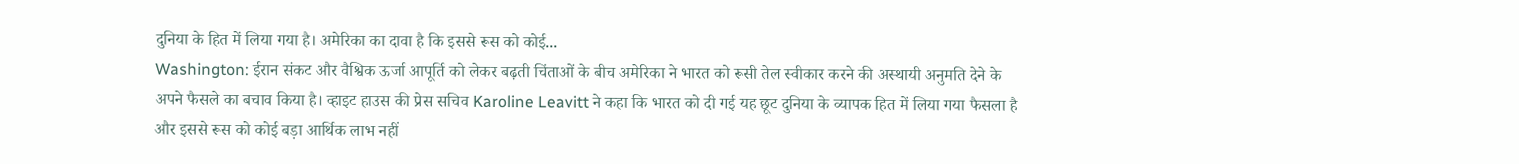दुनिया के हित में लिया गया है। अमेरिका का दावा है कि इससे रूस को कोई...
Washington: ईरान संकट और वैश्विक ऊर्जा आपूर्ति को लेकर बढ़ती चिंताओं के बीच अमेरिका ने भारत को रूसी तेल स्वीकार करने की अस्थायी अनुमति देने के अपने फैसले का बचाव किया है। व्हाइट हाउस की प्रेस सचिव Karoline Leavitt ने कहा कि भारत को दी गई यह छूट दुनिया के व्यापक हित में लिया गया फैसला है और इससे रूस को कोई बड़ा आर्थिक लाभ नहीं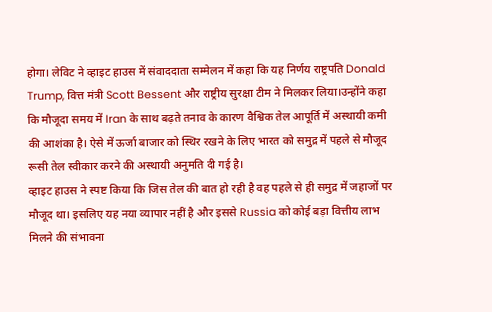होगा। लेविट ने व्हाइट हाउस में संवाददाता सम्मेलन में कहा कि यह निर्णय राष्ट्रपति Donald Trump, वित्त मंत्री Scott Bessent और राष्ट्रीय सुरक्षा टीम ने मिलकर लिया।उन्होंने कहा कि मौजूदा समय में Iran के साथ बढ़ते तनाव के कारण वैश्विक तेल आपूर्ति में अस्थायी कमी की आशंका है। ऐसे में ऊर्जा बाजार को स्थिर रखने के लिए भारत को समुद्र में पहले से मौजूद रूसी तेल स्वीकार करने की अस्थायी अनुमति दी गई है।
व्हाइट हाउस ने स्पष्ट किया कि जिस तेल की बात हो रही है वह पहले से ही समुद्र में जहाजों पर मौजूद था। इसलिए यह नया व्यापार नहीं है और इससे Russia को कोई बड़ा वित्तीय लाभ मिलने की संभावना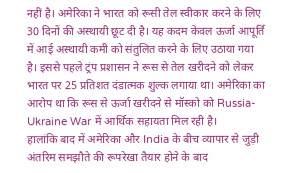नहीं है। अमेरिका ने भारत को रूसी तेल स्वीकार करने के लिए 30 दिनों की अस्थायी छूट दी है। यह कदम केवल ऊर्जा आपूर्ति में आई अस्थायी कमी को संतुलित करने के लिए उठाया गया है। इससे पहले ट्रंप प्रशासन ने रूस से तेल खरीदने को लेकर भारत पर 25 प्रतिशत दंडात्मक शुल्क लगाया था। अमेरिका का आरोप था कि रूस से ऊर्जा खरीदने से मॉस्को को Russia-Ukraine War में आर्थिक सहायता मिल रही है।
हालांकि बाद में अमेरिका और India के बीच व्यापार से जुड़ी अंतरिम समझौते की रूपरेखा तैयार होने के बाद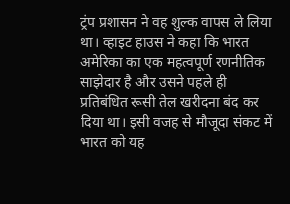ट्रंप प्रशासन ने वह शुल्क वापस ले लिया था। व्हाइट हाउस ने कहा कि भारत अमेरिका का एक महत्वपूर्ण रणनीतिक साझेदार है और उसने पहले ही प्रतिबंधित रूसी तेल खरीदना बंद कर दिया था। इसी वजह से मौजूदा संकट में भारत को यह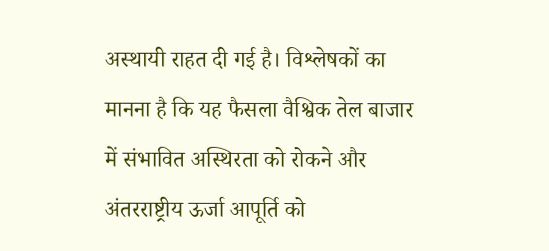अस्थायी राहत दी गई है। विश्लेषकों का मानना है कि यह फैसला वैश्विक तेल बाजार में संभावित अस्थिरता को रोकने और अंतरराष्ट्रीय ऊर्जा आपूर्ति को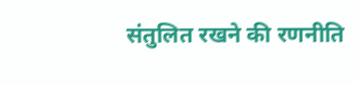संतुलित रखने की रणनीति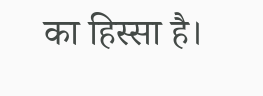का हिस्सा है।